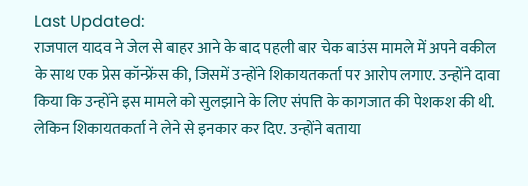Last Updated:
राजपाल यादव ने जेल से बाहर आने के बाद पहली बार चेक बाउंस मामले में अपने वकील के साथ एक प्रेस कॉन्फ्रेंस की, जिसमें उन्होंने शिकायतकर्ता पर आरोप लगाए. उन्होंने दावा किया कि उन्होंने इस मामले को सुलझाने के लिए संपत्ति के कागजात की पेशकश की थी. लेकिन शिकायतकर्ता ने लेने से इनकार कर दिए. उन्होंने बताया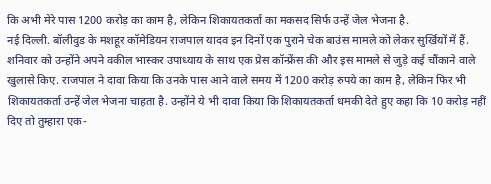कि अभी मेरे पास 1200 करोड़ का काम है, लेकिन शिकायतकर्ता का मकसद सिर्फ उन्हें जेल भेजना है.
नई दिल्ली. बॉलीवुड के मशहूर कॉमेडियन राजपाल यादव इन दिनों एक पुराने चेक बाउंस मामले को लेकर सुर्खियों में हैं. शनिवार को उन्होंने अपने वकील भास्कर उपाध्याय के साथ एक प्रेस कॉन्फ्रेंस की और इस मामले से जुड़े कई चौंकाने वाले खुलासे किए. राजपाल ने दावा किया कि उनके पास आने वाले समय में 1200 करोड़ रुपये का काम है, लेकिन फिर भी शिकायतकर्ता उन्हें जेल भेजना चाहता है. उन्होंने ये भी दावा किया कि शिकायतकर्ता धमकी देते हुए कहा कि 10 करोड़ नहीं दिए तो तुम्हारा एक-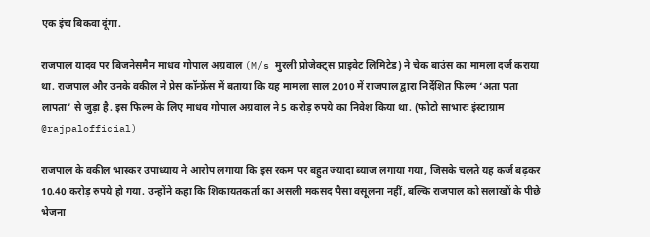एक इंच बिकवा दूंगा.

राजपाल यादव पर बिजनेसमैन माधव गोपाल अग्रवाल (M/s मुरली प्रोजेक्ट्स प्राइवेट लिमिटेड) ने चेक बाउंस का मामला दर्ज कराया था. राजपाल और उनके वकील ने प्रेस कॉन्फ्रेंस में बताया कि यह मामला साल 2010 में राजपाल द्वारा निर्देशित फिल्म ‘अता पता लापता’ से जुड़ा है. इस फिल्म के लिए माधव गोपाल अग्रवाल ने 5 करोड़ रुपये का निवेश किया था. (फोटो साभारः इंस्टाग्राम @rajpalofficial)

राजपाल के वकील भास्कर उपाध्याय ने आरोप लगाया कि इस रकम पर बहुत ज्यादा ब्याज लगाया गया, जिसके चलते यह कर्ज बढ़कर 10.40 करोड़ रुपये हो गया. उन्होंने कहा कि शिकायतकर्ता का असली मकसद पैसा वसूलना नहीं, बल्कि राजपाल को सलाखों के पीछे भेजना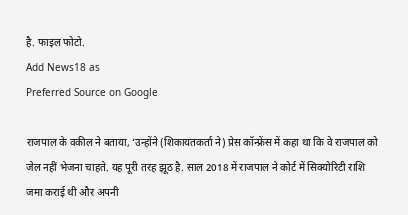है. फाइल फोटो.
Add News18 as
Preferred Source on Google

राजपाल के वकील ने बताया, ‘उन्होंने (शिकायतकर्ता ने) प्रेस कॉन्फ्रेंस में कहा था कि वे राजपाल को जेल नहीं भेजना चाहते. यह पूरी तरह झूठ है. साल 2018 में राजपाल ने कोर्ट में सिक्योरिटी राशि जमा कराई थी और अपनी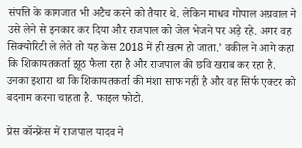संपत्ति के कागजात भी अटैच करने को तैयार थे. लेकिन माधव गोपाल अग्रवाल ने उसे लेने से इनकार कर दिया और राजपाल को जेल भेजने पर अड़े रहे. अगर वह सिक्योरिटी ले लेते तो यह केस 2018 में ही खत्म हो जाता.’ वकील ने आगे कहा कि शिकायतकर्ता झूठ फैला रहा है और राजपाल की छवि खराब कर रहा है. उनका इशारा था कि शिकायतकर्ता की मंशा साफ नहीं है और वह सिर्फ एक्टर को बदनाम करना चाहता है. फाइल फोटो.

प्रेस कॉन्फ्रेंस में राजपाल यादव ने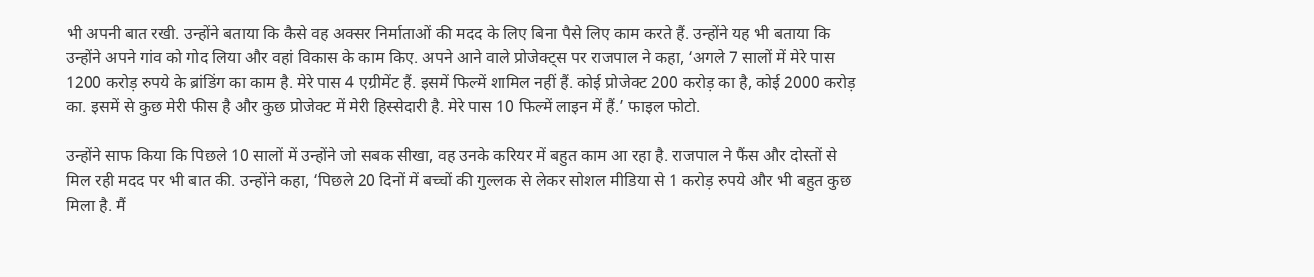भी अपनी बात रखी. उन्होंने बताया कि कैसे वह अक्सर निर्माताओं की मदद के लिए बिना पैसे लिए काम करते हैं. उन्होंने यह भी बताया कि उन्होंने अपने गांव को गोद लिया और वहां विकास के काम किए. अपने आने वाले प्रोजेक्ट्स पर राजपाल ने कहा, ‘अगले 7 सालों में मेरे पास 1200 करोड़ रुपये के ब्रांडिंग का काम है. मेरे पास 4 एग्रीमेंट हैं. इसमें फिल्में शामिल नहीं हैं. कोई प्रोजेक्ट 200 करोड़ का है, कोई 2000 करोड़ का. इसमें से कुछ मेरी फीस है और कुछ प्रोजेक्ट में मेरी हिस्सेदारी है. मेरे पास 10 फिल्में लाइन में हैं.’ फाइल फोटो.

उन्होंने साफ किया कि पिछले 10 सालों में उन्होंने जो सबक सीखा, वह उनके करियर में बहुत काम आ रहा है. राजपाल ने फैंस और दोस्तों से मिल रही मदद पर भी बात की. उन्होंने कहा, ‘पिछले 20 दिनों में बच्चों की गुल्लक से लेकर सोशल मीडिया से 1 करोड़ रुपये और भी बहुत कुछ मिला है. मैं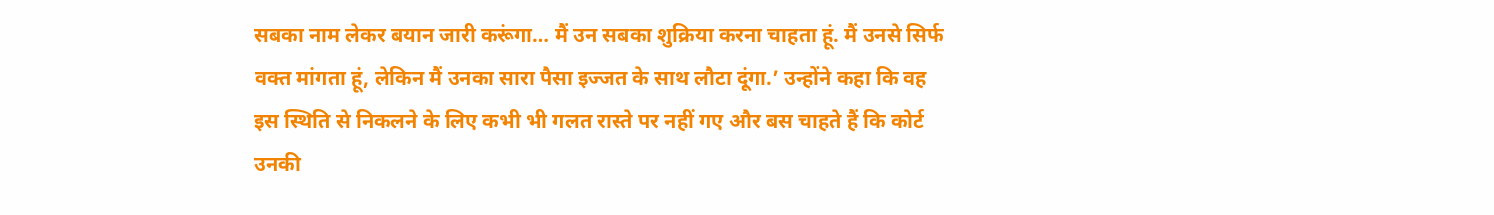सबका नाम लेकर बयान जारी करूंगा… मैं उन सबका शुक्रिया करना चाहता हूं. मैं उनसे सिर्फ वक्त मांगता हूं, लेकिन मैं उनका सारा पैसा इज्जत के साथ लौटा दूंगा.’ उन्होंने कहा कि वह इस स्थिति से निकलने के लिए कभी भी गलत रास्ते पर नहीं गए और बस चाहते हैं कि कोर्ट उनकी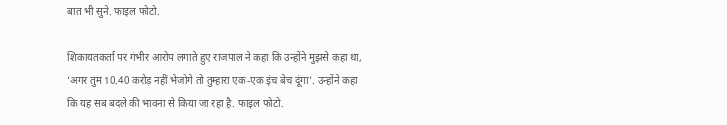बात भी सुने. फाइल फोटो.

शिकायतकर्ता पर गंभीर आरोप लगाते हुए राजपाल ने कहा कि उन्होंने मुझसे कहा था, ‘अगर तुम 10.40 करोड़ नहीं भेजोगे तो तुम्हारा एक-एक इंच बेच दूंगा’. उन्होंने कहा कि यह सब बदले की भावना से किया जा रहा है. फाइल फोटो.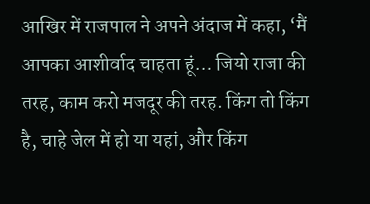आखिर में राजपाल ने अपने अंदाज में कहा, ‘मैं आपका आशीर्वाद चाहता हूं… जियो राजा की तरह, काम करो मजदूर की तरह. किंग तो किंग है, चाहे जेल में हो या यहां, और किंग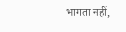भागता नहीं,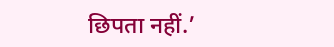छिपता नहीं.’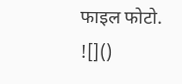फाइल फोटो.
![]()